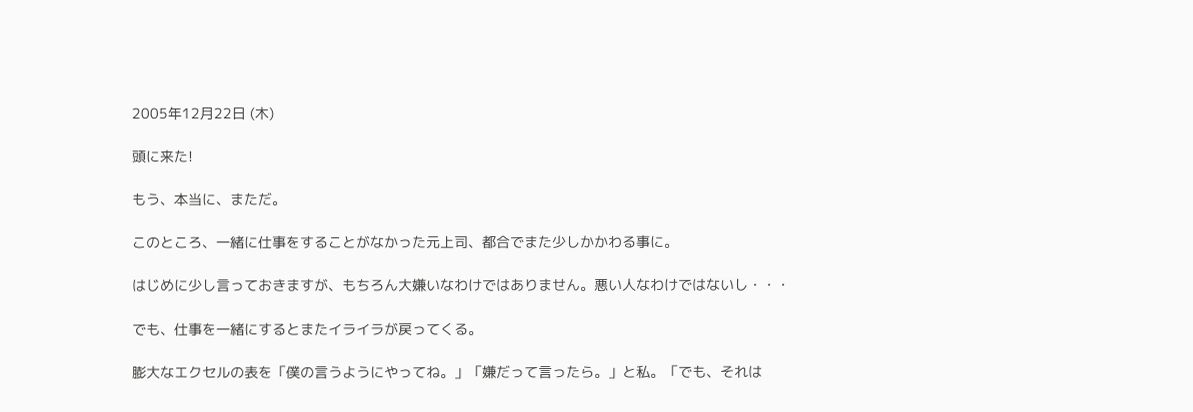2005年12月22日 (木)

頭に来た!

もう、本当に、まただ。

このところ、一緒に仕事をすることがなかった元上司、都合でまた少しかかわる事に。

はじめに少し言っておきますが、もちろん大嫌いなわけではありません。悪い人なわけではないし・・・

でも、仕事を一緒にするとまたイライラが戻ってくる。

膨大なエクセルの表を「僕の言うようにやってね。」「嫌だって言ったら。」と私。「でも、それは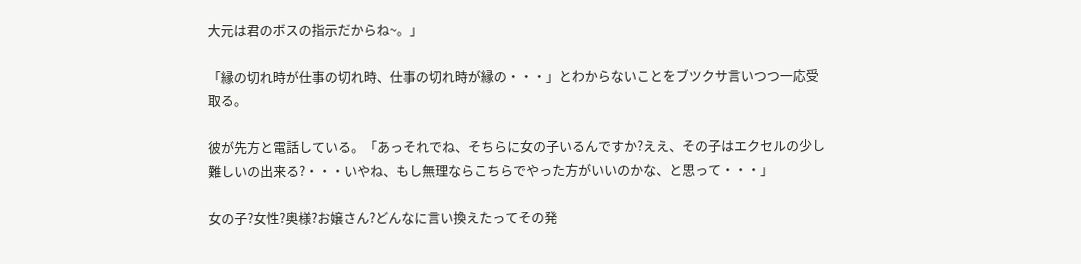大元は君のボスの指示だからね~。」

「縁の切れ時が仕事の切れ時、仕事の切れ時が縁の・・・」とわからないことをブツクサ言いつつ一応受取る。

彼が先方と電話している。「あっそれでね、そちらに女の子いるんですか?ええ、その子はエクセルの少し難しいの出来る?・・・いやね、もし無理ならこちらでやった方がいいのかな、と思って・・・」

女の子?女性?奥様?お嬢さん?どんなに言い換えたってその発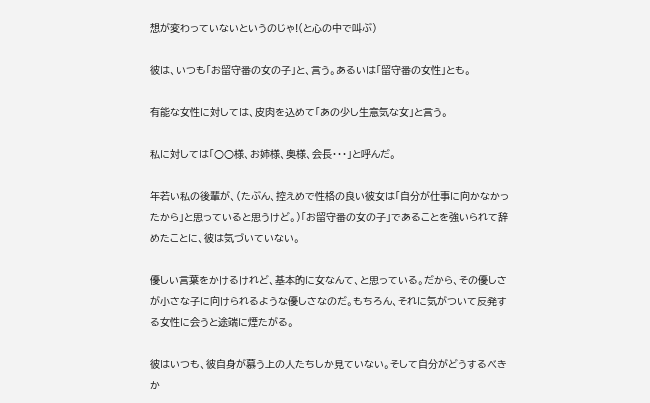想が変わっていないというのじゃ!(と心の中で叫ぶ)

彼は、いつも「お留守番の女の子」と、言う。あるいは「留守番の女性」とも。

有能な女性に対しては、皮肉を込めて「あの少し生意気な女」と言う。

私に対しては「○○様、お姉様、奥様、会長・・・」と呼んだ。

年若い私の後輩が、(たぶん、控えめで性格の良い彼女は「自分が仕事に向かなかったから」と思っていると思うけど。)「お留守番の女の子」であることを強いられて辞めたことに、彼は気づいていない。

優しい言葉をかけるけれど、基本的に女なんて、と思っている。だから、その優しさが小さな子に向けられるような優しさなのだ。もちろん、それに気がついて反発する女性に会うと途端に煙たがる。

彼はいつも、彼自身が慕う上の人たちしか見ていない。そして自分がどうするべきか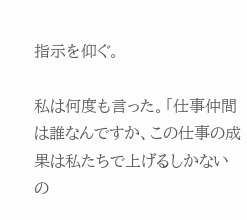指示を仰ぐ。

私は何度も言った。「仕事仲間は誰なんですか、この仕事の成果は私たちで上げるしかないの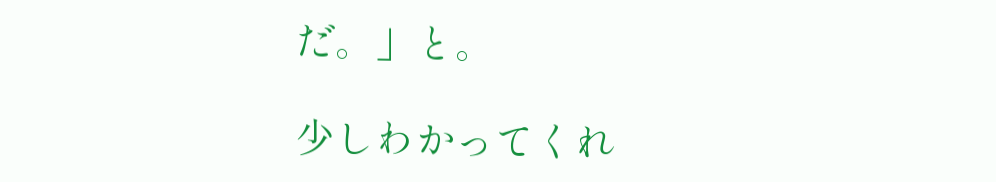だ。」と。

少しわかってくれ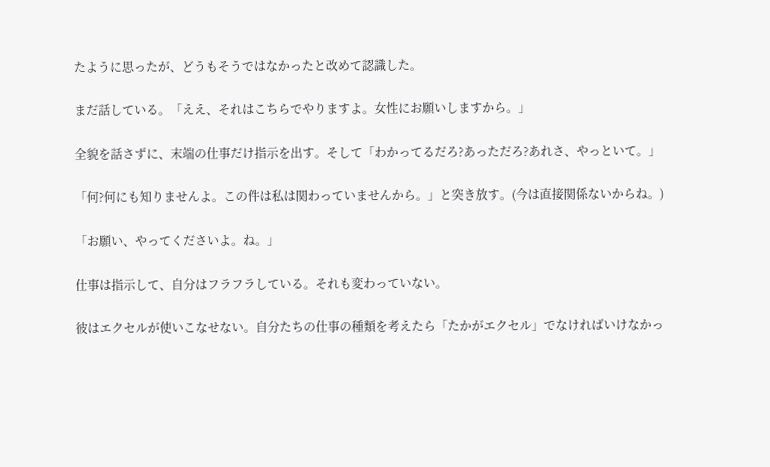たように思ったが、どうもそうではなかったと改めて認識した。

まだ話している。「ええ、それはこちらでやりますよ。女性にお願いしますから。」

全貌を話さずに、末端の仕事だけ指示を出す。そして「わかってるだろ?あっただろ?あれさ、やっといて。」

「何?何にも知りませんよ。この件は私は関わっていませんから。」と突き放す。(今は直接関係ないからね。)

「お願い、やってくださいよ。ね。」

仕事は指示して、自分はフラフラしている。それも変わっていない。

彼はエクセルが使いこなせない。自分たちの仕事の種類を考えたら「たかがエクセル」でなければいけなかっ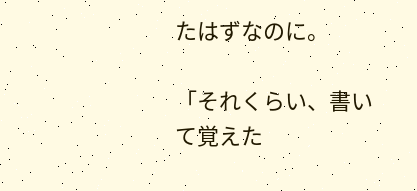たはずなのに。

「それくらい、書いて覚えた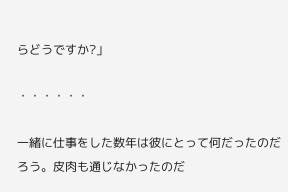らどうですか?」

・・・・・・

一緒に仕事をした数年は彼にとって何だったのだろう。皮肉も通じなかったのだ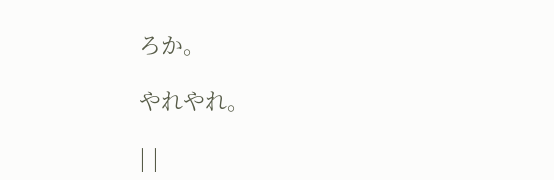ろか。

やれやれ。

| |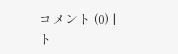コメント (0) | ト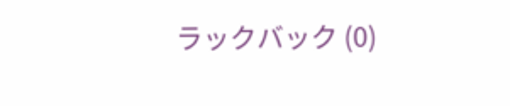ラックバック (0)